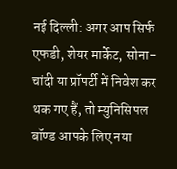नई दिल्ली: अगर आप सिर्फ एफडी, शेयर मार्केट, सोना-चांदी या प्रॉपर्टी में निवेश कर थक गए हैं, तो म्युनिसिपल बॉण्ड आपके लिए नया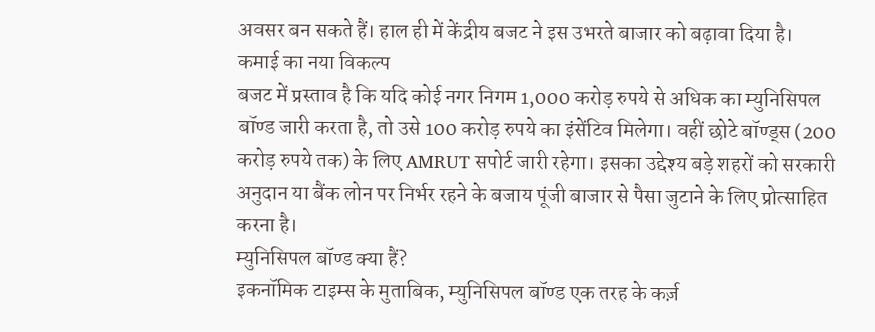अवसर बन सकते हैं। हाल ही में केंद्रीय बजट ने इस उभरते बाजार को बढ़ावा दिया है।
कमाई का नया विकल्प
बजट में प्रस्ताव है कि यदि कोई नगर निगम 1,000 करोड़ रुपये से अधिक का म्युनिसिपल बॉण्ड जारी करता है, तो उसे 100 करोड़ रुपये का इंसेंटिव मिलेगा। वहीं छोटे बॉण्ड्स (200 करोड़ रुपये तक) के लिए AMRUT सपोर्ट जारी रहेगा। इसका उद्देश्य बड़े शहरों को सरकारी अनुदान या बैंक लोन पर निर्भर रहने के बजाय पूंजी बाजार से पैसा जुटाने के लिए प्रोत्साहित करना है।
म्युनिसिपल बॉण्ड क्या हैं?
इकनॉमिक टाइम्स के मुताबिक, म्युनिसिपल बॉण्ड एक तरह के कर्ज़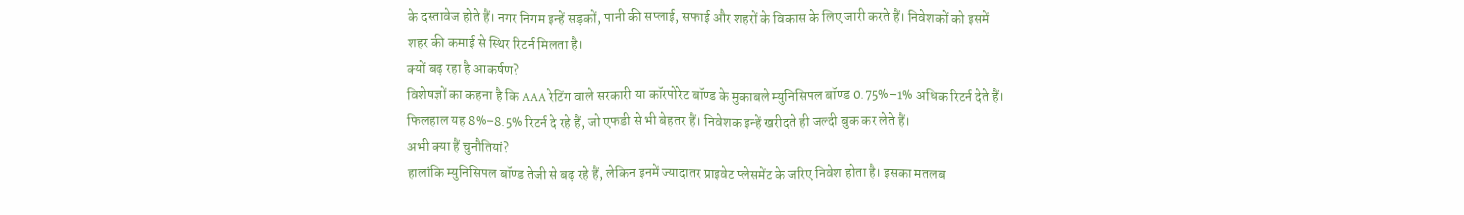के दस्तावेज होते हैं। नगर निगम इन्हें सड़कों, पानी की सप्लाई, सफाई और शहरों के विकास के लिए जारी करते हैं। निवेशकों को इसमें शहर की कमाई से स्थिर रिटर्न मिलता है।
क्यों बढ़ रहा है आकर्षण?
विशेषज्ञों का कहना है कि AAA रेटिंग वाले सरकारी या कॉरपोरेट बॉण्ड के मुकाबले म्युनिसिपल बॉण्ड 0.75%–1% अधिक रिटर्न देते हैं। फिलहाल यह 8%–8.5% रिटर्न दे रहे हैं, जो एफडी से भी बेहतर हैं। निवेशक इन्हें खरीदते ही जल्दी बुक कर लेते हैं।
अभी क्या हैं चुनौतियां?
हालांकि म्युनिसिपल बॉण्ड तेजी से बढ़ रहे हैं, लेकिन इनमें ज्यादातर प्राइवेट प्लेसमेंट के जरिए निवेश होता है। इसका मतलब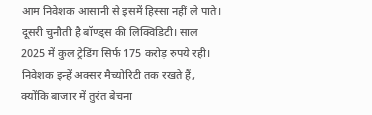आम निवेशक आसानी से इसमें हिस्सा नहीं ले पाते।
दूसरी चुनौती है बॉण्ड्स की लिक्विडिटी। साल 2025 में कुल ट्रेडिंग सिर्फ 175 करोड़ रुपये रही। निवेशक इन्हें अक्सर मैच्योरिटी तक रखते हैं, क्योंकि बाजार में तुरंत बेचना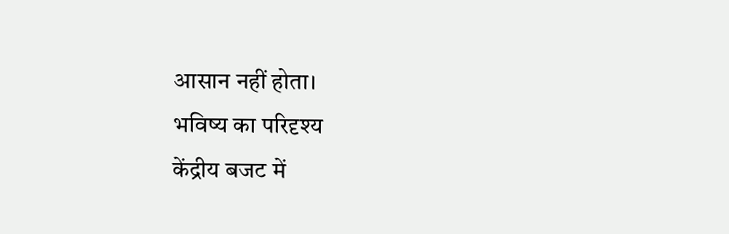आसान नहीं होता।
भविष्य का परिदृश्य
केंद्रीय बजट में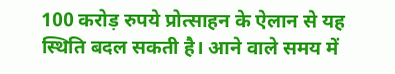100 करोड़ रुपये प्रोत्साहन के ऐलान से यह स्थिति बदल सकती है। आने वाले समय में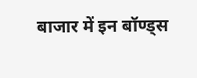बाजार में इन बॉण्ड्स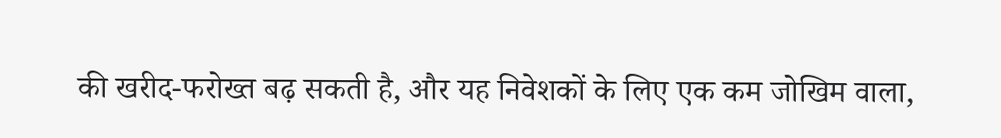की खरीद-फरोख्त बढ़ सकती है, और यह निवेशकों के लिए एक कम जोखिम वाला,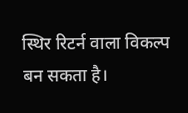स्थिर रिटर्न वाला विकल्प बन सकता है।